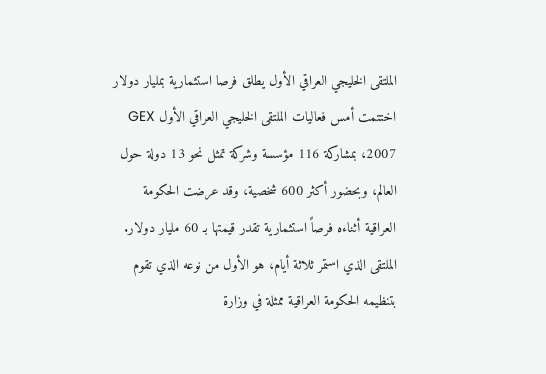الملتقى الخليجي العراقي الأول يطلق فرصا استثمارية بمليار دولار
اختتمت أمس فعاليات الملتقى الخليجي العراقي الأول GEX 2007، بمشاركة 116 مؤسسة وشركة تمثل نحو 13 دولة حول العالم، وبحضور أكثر 600 شخصية، وقد عرضت الحكومة العراقية أثناءه فرصاً استثمارية تقدر قيمتها بـ 60 مليار دولار.
الملتقى الذي استمر ثلاثة أيام، هو الأول من نوعه الذي تقوم بتنظيمه الحكومة العراقية ممثلة في وزارة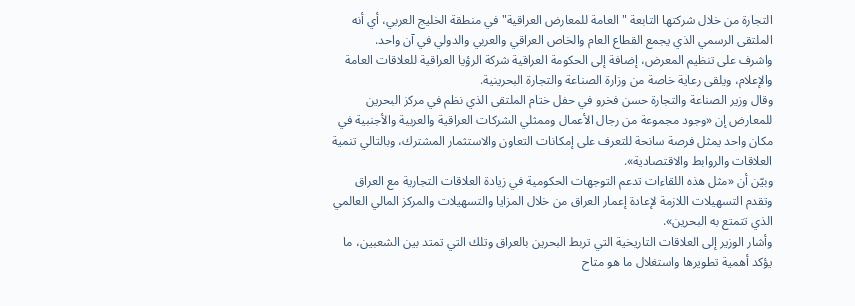التجارة من خلال شركتها التابعة "العامة للمعارض العراقية" في منطقة الخليج العربي، أي أنه الملتقى الرسمي الذي يجمع القطاع العام والخاص العراقي والعربي والدولي في آن واحد.
واشرف على تنظيم المعرض، إضافة إلى الحكومة العراقية شركة الرؤيا العراقية للعلاقات العامة والإعلام، ويلقى رعاية خاصة من وزارة الصناعة والتجارة البحرينية.
وقال وزير الصناعة والتجارة حسن فخرو في حفل ختام الملتقى الذي نظم في مركز البحرين للمعارض إن «وجود مجموعة من رجال الأعمال وممثلي الشركات العراقية والعربية والأجنبية في مكان واحد يمثل فرصة سانحة للتعرف على إمكانات التعاون والاستثمار المشترك، وبالتالي تنمية العلاقات والروابط والاقتصادية».
وبيّن أن «مثل هذه اللقاءات تدعم التوجهات الحكومية في زيادة العلاقات التجارية مع العراق وتقدم التسهيلات اللازمة لإعادة إعمار العراق من خلال المزايا والتسهيلات والمركز المالي العالمي الذي تتمتع به البحرين».
وأشار الوزير إلى العلاقات التاريخية التي تربط البحرين بالعراق وتلك التي تمتد بين الشعبين، ما يؤكد أهمية تطويرها واستغلال ما هو متاح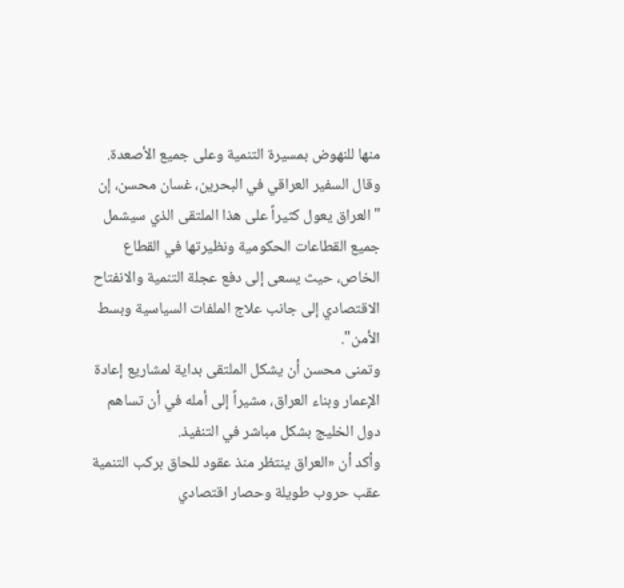منها للنهوض بمسيرة التنمية وعلى جميع الأصعدة.
وقال السفير العراقي في البحرين، غسان محسن، إن "العراق يعول كثيراً على هذا الملتقى الذي سيشمل جميع القطاعات الحكومية ونظيرتها في القطاع الخاص، حيث يسعى إلى دفع عجلة التنمية والانفتاح الاقتصادي إلى جانب علاج الملفات السياسية وبسط الأمن".
وتمنى محسن أن يشكل الملتقى بداية لمشاريع إعادة الإعمار وبناء العراق، مشيراً إلى أمله في أن تساهم دول الخليج بشكل مباشر في التنفيذ.
وأكد أن «العراق ينتظر منذ عقود للحاق بركب التنمية عقب حروب طويلة وحصار اقتصادي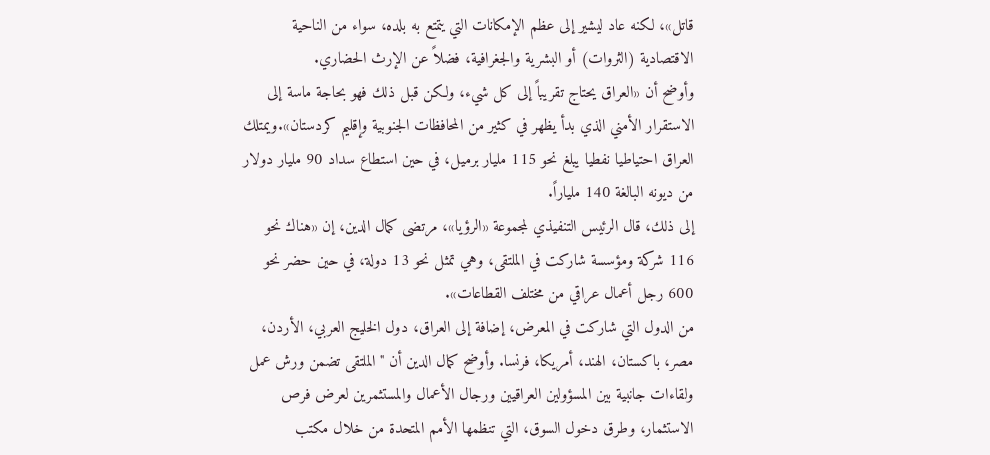قاتل»، لكنه عاد ليشير إلى عظم الإمكانات التي يتمتع به بلده، سواء من الناحية الاقتصادية (الثروات) أو البشرية والجغرافية، فضلاً عن الإرث الحضاري.
وأوضح أن «العراق يحتاج تقريباً إلى كل شيء، ولكن قبل ذلك فهو بحاجة ماسة إلى الاستقرار الأمني الذي بدأ يظهر في كثير من المحافظات الجنوبية وإقليم كردستان».ويمتلك العراق احتياطيا نفطيا يبلغ نحو 115 مليار برميل، في حين استطاع سداد 90 مليار دولار من ديونه البالغة 140 ملياراً.
إلى ذلك، قال الرئيس التنفيذي لمجموعة «الرؤيا»، مرتضى كمال الدين، إن «هناك نحو 116 شركة ومؤسسة شاركت في الملتقى، وهي تمثل نحو 13 دولة، في حين حضر نحو 600 رجل أعمال عراقي من مختلف القطاعات».
من الدول التي شاركت في المعرض، إضافة إلى العراق، دول الخليج العربي، الأردن، مصر، باكستان، الهند، أمريكا، فرنسا. وأوضح كمال الدين أن "الملتقى تضمن ورش عمل ولقاءات جانبية بين المسؤولين العراقيين ورجال الأعمال والمستثمرين لعرض فرص الاستثمار، وطرق دخول السوق، التي تنظمها الأمم المتحدة من خلال مكتب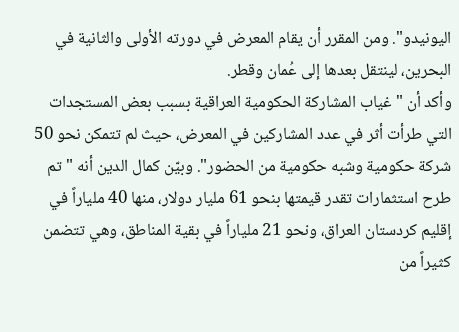اليونيدو". ومن المقرر أن يقام المعرض في دورته الأولى والثانية في البحرين، لينتقل بعدها إلى عُمان وقطر.
وأكد أن "غياب المشاركة الحكومية العراقية بسبب بعض المستجدات التي طرأت أثر في عدد المشاركين في المعرض، حيث لم تتمكن نحو 50 شركة حكومية وشبه حكومية من الحضور". وبيّن كمال الدين أنه "تم طرح استثمارات تقدر قيمتها بنحو 61 مليار دولار، منها 40 ملياراً في إقليم كردستان العراق، ونحو 21 ملياراً في بقية المناطق، وهي تتضمن كثيراً من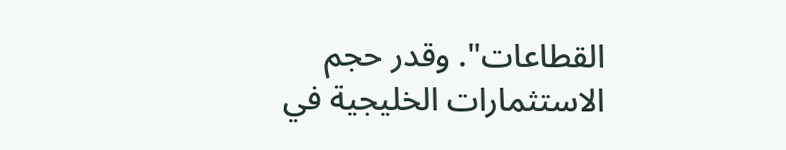القطاعات". وقدر حجم الاستثمارات الخليجية في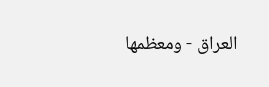العراق - ومعظمها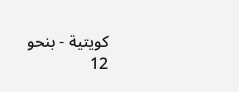كويتية - بنحو 12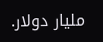مليار دولار.